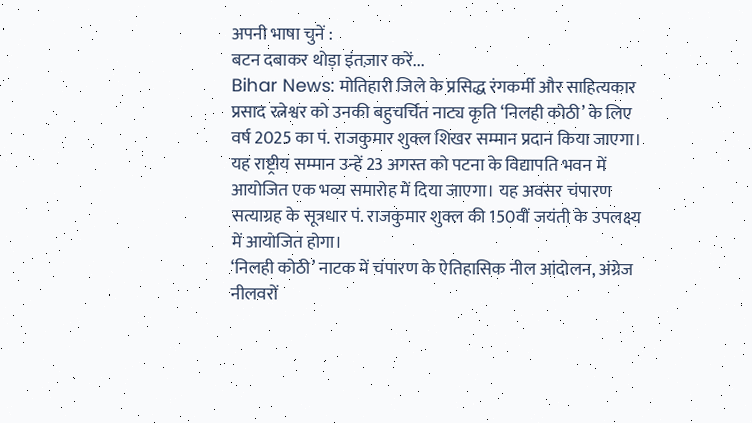अपनी भाषा चुनें :
बटन दबाकर थोड़ा इंतज़ार करें...
Bihar News: मोतिहारी जिले के प्रसिद्ध रंगकर्मी और साहित्यकार प्रसाद रत्नेश्वर को उनकी बहुचर्चित नाट्य कृति ‘निलही कोठी’ के लिए वर्ष 2025 का पं. राजकुमार शुक्ल शिखर सम्मान प्रदान किया जाएगा। यह राष्ट्रीय सम्मान उन्हें 23 अगस्त को पटना के विद्यापति भवन में आयोजित एक भव्य समारोह में दिया जाएगा। यह अवसर चंपारण सत्याग्रह के सूत्रधार पं. राजकुमार शुक्ल की 150वीं जयंती के उपलक्ष्य में आयोजित होगा।
‘निलही कोठी’ नाटक में चंपारण के ऐतिहासिक नील आंदोलन, अंग्रेज नीलवरों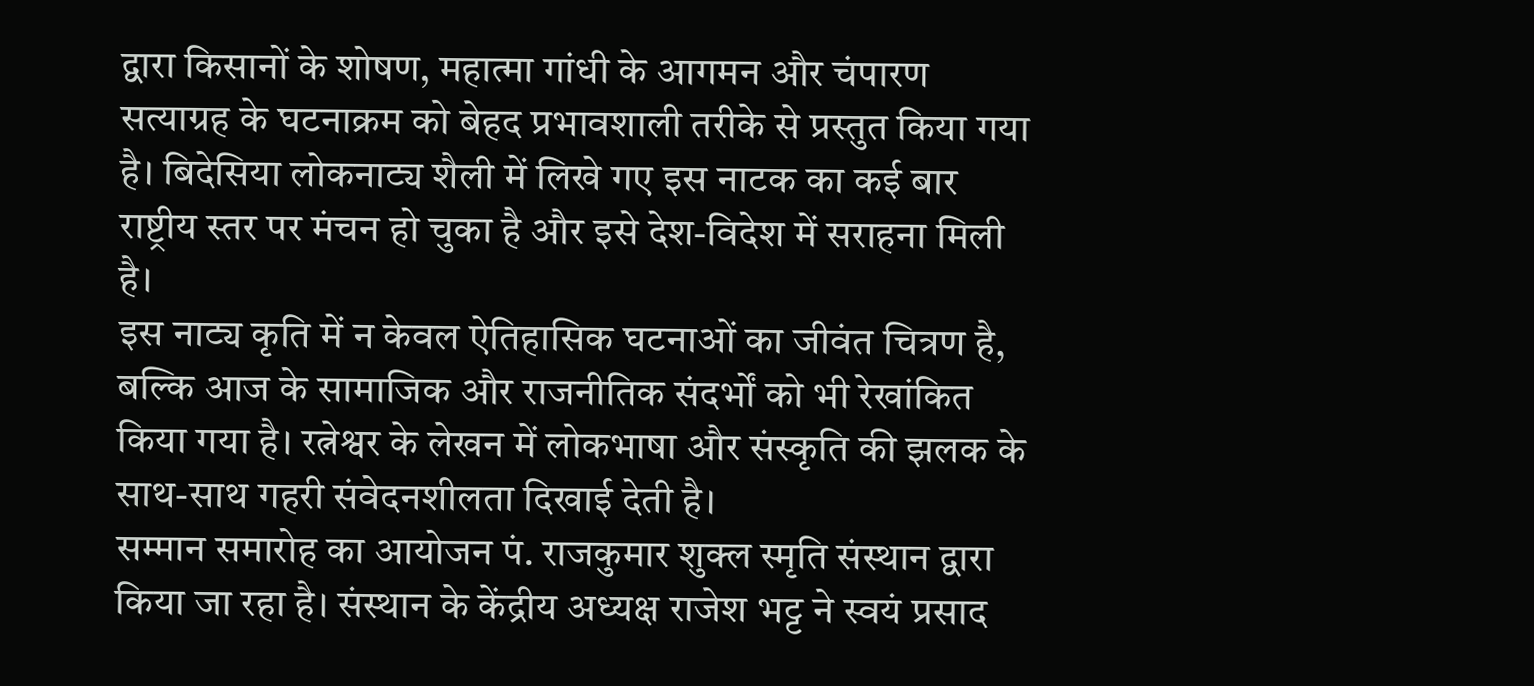द्वारा किसानों के शोषण, महात्मा गांधी के आगमन और चंपारण सत्याग्रह के घटनाक्रम को बेहद प्रभावशाली तरीके से प्रस्तुत किया गया है। बिदेसिया लोकनाट्य शैली में लिखे गए इस नाटक का कई बार राष्ट्रीय स्तर पर मंचन हो चुका है और इसे देश-विदेश में सराहना मिली है।
इस नाट्य कृति में न केवल ऐतिहासिक घटनाओं का जीवंत चित्रण है, बल्कि आज के सामाजिक और राजनीतिक संदर्भों को भी रेखांकित किया गया है। रत्नेश्वर के लेखन में लोकभाषा और संस्कृति की झलक के साथ-साथ गहरी संवेदनशीलता दिखाई देती है।
सम्मान समारोह का आयोजन पं. राजकुमार शुक्ल स्मृति संस्थान द्वारा किया जा रहा है। संस्थान के केंद्रीय अध्यक्ष राजेश भट्ट ने स्वयं प्रसाद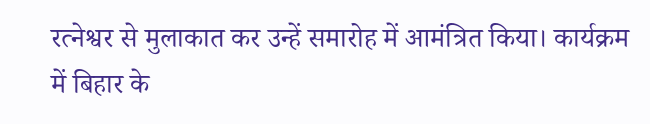रत्नेश्वर से मुलाकात कर उन्हें समारोह में आमंत्रित किया। कार्यक्रम में बिहार के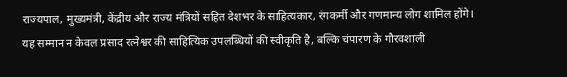राज्यपाल, मुख्यमंत्री, केंद्रीय और राज्य मंत्रियों सहित देशभर के साहित्यकार, रंगकर्मी और गणमान्य लोग शामिल होंगे।
यह सम्मान न केवल प्रसाद रत्नेश्वर की साहित्यिक उपलब्धियों की स्वीकृति है, बल्कि चंपारण के गौरवशाली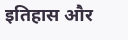इतिहास और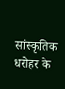सांस्कृतिक धरोहर के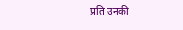प्रति उनकी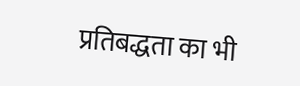प्रतिबद्धता का भी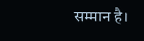सम्मान है।